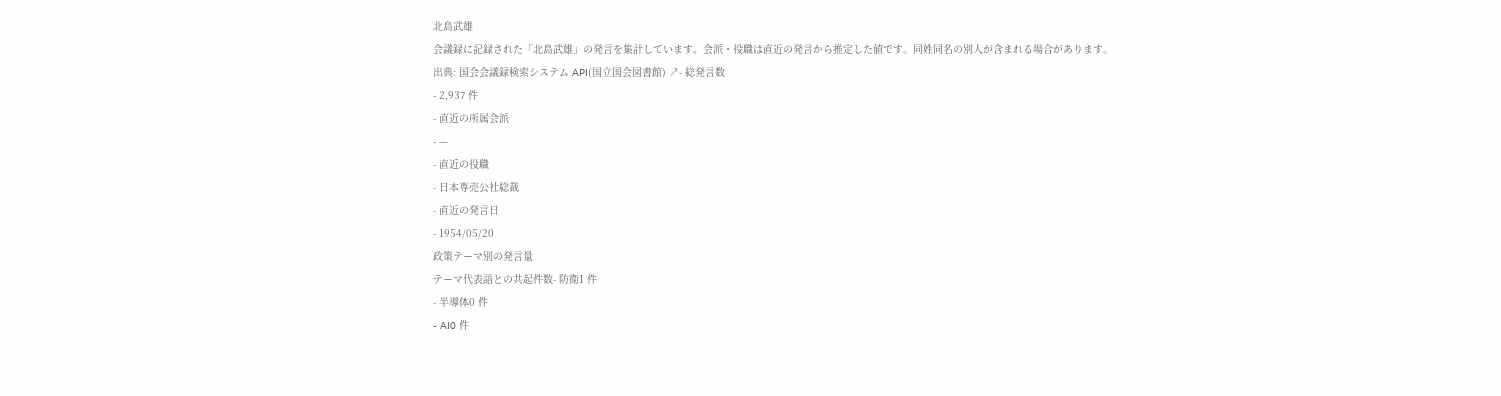北島武雄
会議録に記録された「北島武雄」の発言を集計しています。会派・役職は直近の発言から推定した値です。同姓同名の別人が含まれる場合があります。
出典: 国会会議録検索システム API(国立国会図書館) ↗- 総発言数
- 2,937 件
- 直近の所属会派
- —
- 直近の役職
- 日本専売公社総裁
- 直近の発言日
- 1954/05/20
政策テーマ別の発言量
テーマ代表語との共起件数- 防衛1 件
- 半導体0 件
- AI0 件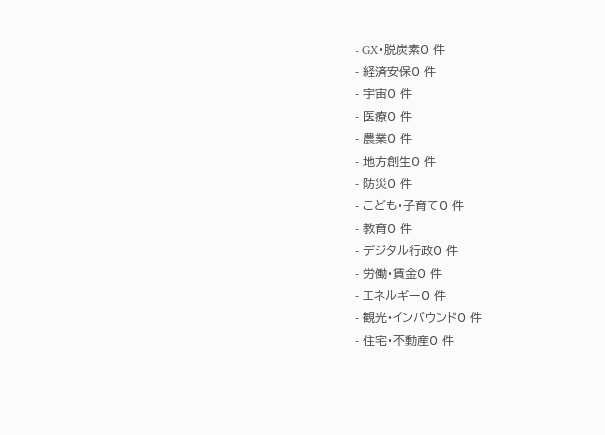- GX・脱炭素0 件
- 経済安保0 件
- 宇宙0 件
- 医療0 件
- 農業0 件
- 地方創生0 件
- 防災0 件
- こども・子育て0 件
- 教育0 件
- デジタル行政0 件
- 労働・賃金0 件
- エネルギー0 件
- 観光・インバウンド0 件
- 住宅・不動産0 件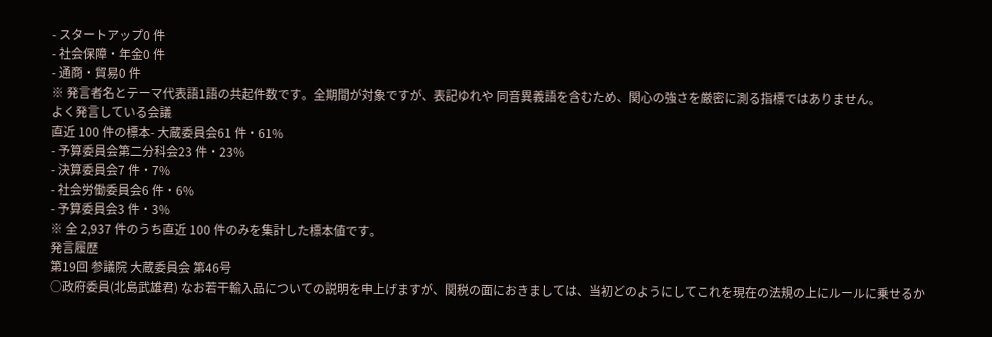- スタートアップ0 件
- 社会保障・年金0 件
- 通商・貿易0 件
※ 発言者名とテーマ代表語1語の共起件数です。全期間が対象ですが、表記ゆれや 同音異義語を含むため、関心の強さを厳密に測る指標ではありません。
よく発言している会議
直近 100 件の標本- 大蔵委員会61 件・61%
- 予算委員会第二分科会23 件・23%
- 決算委員会7 件・7%
- 社会労働委員会6 件・6%
- 予算委員会3 件・3%
※ 全 2,937 件のうち直近 100 件のみを集計した標本値です。
発言履歴
第19回 参議院 大蔵委員会 第46号
○政府委員(北島武雄君) なお若干輸入品についての説明を申上げますが、関税の面におきましては、当初どのようにしてこれを現在の法規の上にルールに乗せるか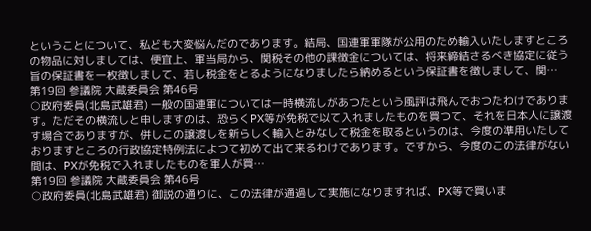ということについて、私ども大変悩んだのであります。結局、国連軍軍隊が公用のため輸入いたしますところの物品に対しましては、便宜上、軍当局から、関税その他の課徴金については、将来締結さるべき協定に従う旨の保証書を一枚徴しまして、若し税金をとるようになりましたら納めるという保証書を徴しまして、関…
第19回 参議院 大蔵委員会 第46号
○政府委員(北島武雄君) 一般の国連軍については一時横流しがあつたという風評は飛んでおつたわけであります。ただその横流しと申しますのは、恐らくPX等が免税で以て入れましたものを買つて、それを日本人に譲渡す場合でありますが、併しこの譲渡しを新らしく輸入とみなして税金を取るというのは、今度の準用いたしておりますところの行政協定特例法によつて初めて出て来るわけであります。ですから、今度のこの法律がない間は、PXが免税で入れましたものを軍人が買…
第19回 参議院 大蔵委員会 第46号
○政府委員(北島武雄君) 御説の通りに、この法律が通過して実施になりますれば、PX等で買いま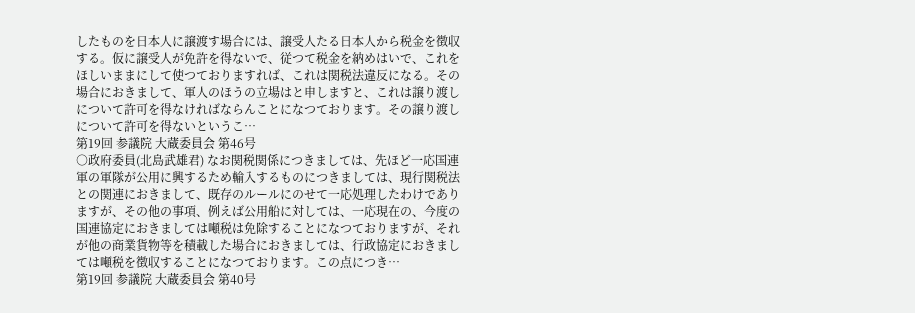したものを日本人に譲渡す場合には、譲受人たる日本人から税金を徴収する。仮に譲受人が免許を得ないで、従つて税金を納めはいで、これをほしいままにして使つておりますれば、これは関税法違反になる。その場合におきまして、軍人のほうの立場はと申しますと、これは譲り渡しについて許可を得なければならんことになつております。その譲り渡しについて許可を得ないというこ…
第19回 参議院 大蔵委員会 第46号
○政府委員(北島武雄君) なお関税関係につきましては、先ほど一応国連軍の軍隊が公用に興するため輸入するものにつきましては、現行関税法との関連におきまして、既存のルールにのせて一応処理したわけでありますが、その他の事項、例えば公用船に対しては、一応現在の、今度の国連協定におきましては噸税は免除することになつておりますが、それが他の商業貨物等を積載した場合におきましては、行政協定におきましては噸税を徴収することになつております。この点につき…
第19回 参議院 大蔵委員会 第40号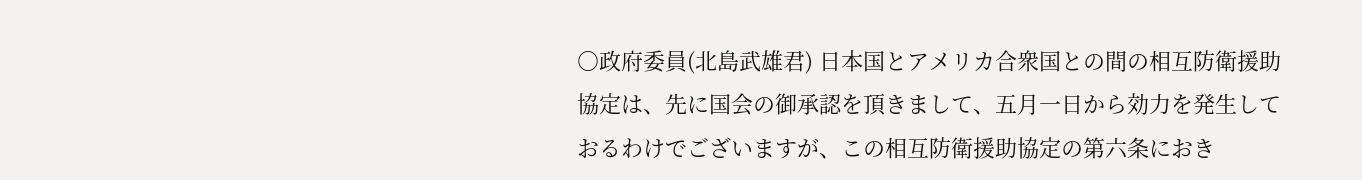○政府委員(北島武雄君) 日本国とアメリカ合衆国との間の相互防衛援助協定は、先に国会の御承認を頂きまして、五月一日から効力を発生しておるわけでございますが、この相互防衛援助協定の第六条におき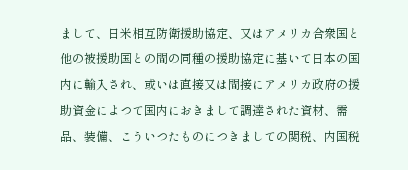まして、日米相互防衛援助協定、又はアメリカ合衆国と他の被援助国との間の同種の援助協定に基いて日本の国内に輸入され、或いは直接又は間接にアメリカ政府の援助資金によつて国内におきまして調達された資材、需品、装備、こういつたものにつきましての関税、内国税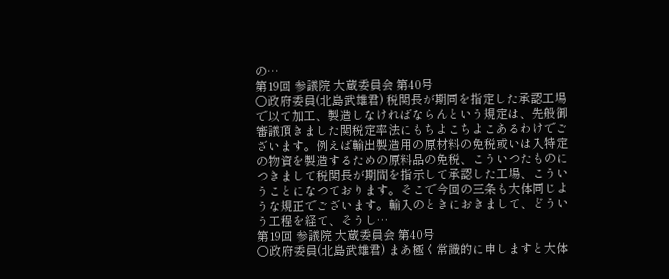の…
第19回 参議院 大蔵委員会 第40号
○政府委員(北島武雄君) 税関長が期同を指定した承認工場で以て加工、製造しなければならんという規定は、先般御審議頂きました関税定率法にもちよこちよこあるわけでございます。例えば輸出製造用の原材料の免税或いは入特定の物資を製造するための原料品の免税、こういつたものにつきまして税関長が期間を指示して承認した工場、こういうことになつております。そこで今回の三条も大体同じような規正でございます。輸入のときにおきまして、どういう工程を経て、そうし…
第19回 参議院 大蔵委員会 第40号
○政府委員(北島武雄君) まあ極く常識的に申しますと大体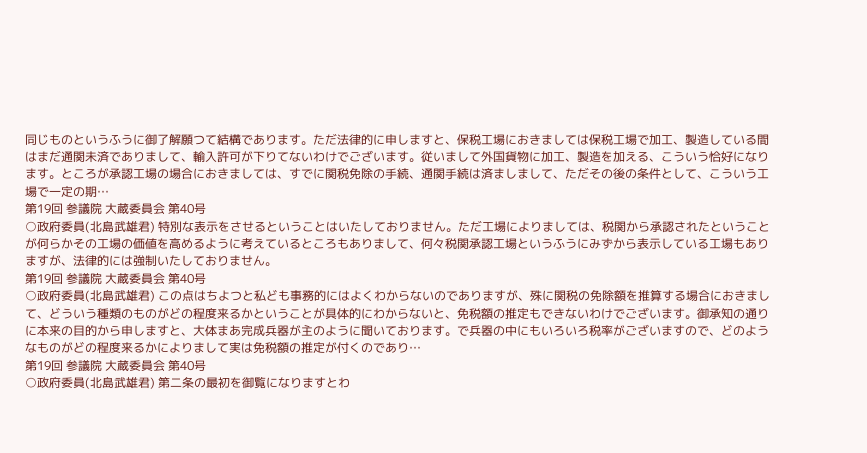同じものというふうに御了解願つて結構であります。ただ法律的に申しますと、保税工場におきましては保税工場で加工、製造している間はまだ通関未済でありまして、輸入許可が下りてないわけでございます。従いまして外国貨物に加工、製造を加える、こういう恰好になります。ところが承認工場の場合におきましては、すでに関税免除の手続、通関手続は済ましまして、ただその後の条件として、こういう工場で一定の期…
第19回 参議院 大蔵委員会 第40号
○政府委員(北島武雄君) 特別な表示をさせるということはいたしておりません。ただ工場によりましては、税関から承認されたということが何らかその工場の価値を高めるように考えているところもありまして、何々税関承認工場というふうにみずから表示している工場もありますが、法律的には強制いたしておりません。
第19回 参議院 大蔵委員会 第40号
○政府委員(北島武雄君) この点はちよつと私ども事務的にはよくわからないのでありますが、殊に関税の免除額を推算する場合におきまして、どういう種類のものがどの程度来るかということが具体的にわからないと、免税額の推定もできないわけでございます。御承知の通りに本来の目的から申しますと、大体まあ完成兵器が主のように聞いております。で兵器の中にもいろいろ税率がございますので、どのようなものがどの程度来るかによりまして実は免税額の推定が付くのであり…
第19回 参議院 大蔵委員会 第40号
○政府委員(北島武雄君) 第二条の最初を御覧になりますとわ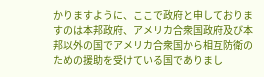かりますように、ここで政府と申しておりますのは本邦政府、アメリカ合衆国政府及び本邦以外の国でアメリカ合衆国から相互防衛のための援助を受けている国でありまし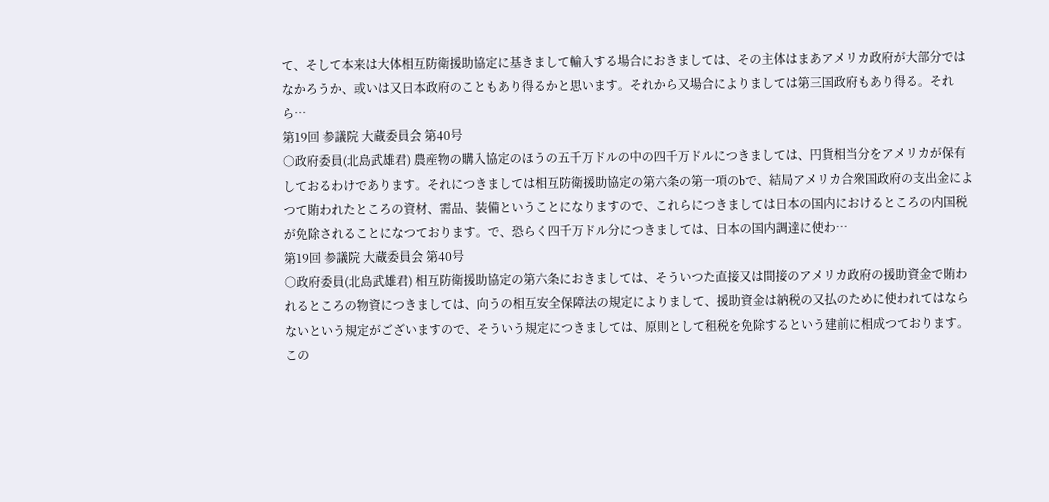て、そして本来は大体相互防衛援助協定に基きまして輸入する場合におきましては、その主体はまあアメリカ政府が大部分ではなかろうか、或いは又日本政府のこともあり得るかと思います。それから又場合によりましては第三国政府もあり得る。それら…
第19回 参議院 大蔵委員会 第40号
○政府委員(北島武雄君) 農産物の購入協定のほうの五千万ドルの中の四千万ドルにつきましては、円貨相当分をアメリカが保有しておるわけであります。それにつきましては相互防衛援助協定の第六条の第一項のbで、結局アメリカ合衆国政府の支出金によつて賄われたところの資材、需品、装備ということになりますので、これらにつきましては日本の国内におけるところの内国税が免除されることになつております。で、恐らく四千万ドル分につきましては、日本の国内調達に使わ…
第19回 参議院 大蔵委員会 第40号
○政府委員(北島武雄君) 相互防衛援助協定の第六条におきましては、そういつた直接又は間接のアメリカ政府の援助資金で賄われるところの物資につきましては、向うの相互安全保障法の規定によりまして、援助資金は納税の又払のために使われてはならないという規定がございますので、そういう規定につきましては、原則として租税を免除するという建前に相成つております。この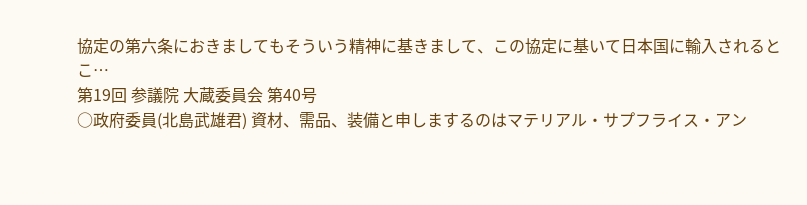協定の第六条におきましてもそういう精神に基きまして、この協定に基いて日本国に輸入されるとこ…
第19回 参議院 大蔵委員会 第40号
○政府委員(北島武雄君) 資材、需品、装備と申しまするのはマテリアル・サプフライス・アン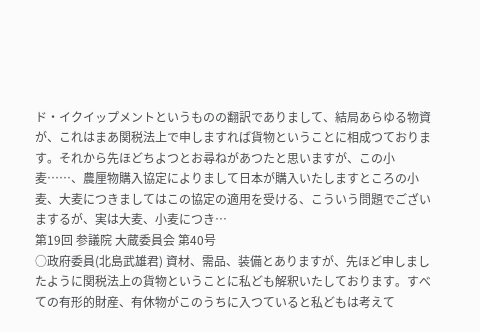ド・イクイップメントというものの翻訳でありまして、結局あらゆる物資が、これはまあ関税法上で申しますれば貨物ということに相成つております。それから先ほどちよつとお尋ねがあつたと思いますが、この小麦……、農厘物購入協定によりまして日本が購入いたしますところの小麦、大麦につきましてはこの協定の適用を受ける、こういう問題でございまするが、実は大麦、小麦につき…
第19回 参議院 大蔵委員会 第40号
○政府委員(北島武雄君) 資材、需品、装備とありますが、先ほど申しましたように関税法上の貨物ということに私ども解釈いたしております。すべての有形的財産、有休物がこのうちに入つていると私どもは考えて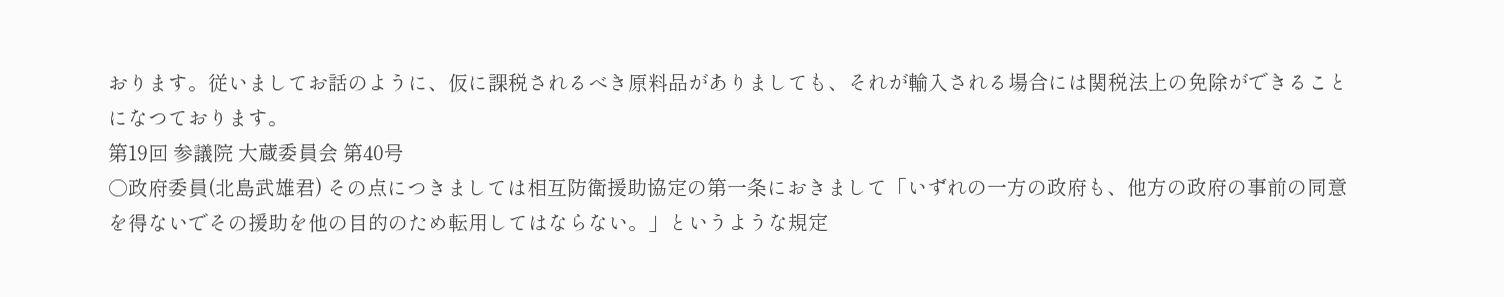おります。従いましてお話のように、仮に課税されるべき原料品がありましても、それが輸入される場合には関税法上の免除ができることになつております。
第19回 参議院 大蔵委員会 第40号
○政府委員(北島武雄君) その点につきましては相互防衛援助協定の第一条におきまして「いずれの一方の政府も、他方の政府の事前の同意を得ないでその援助を他の目的のため転用してはならない。」というような規定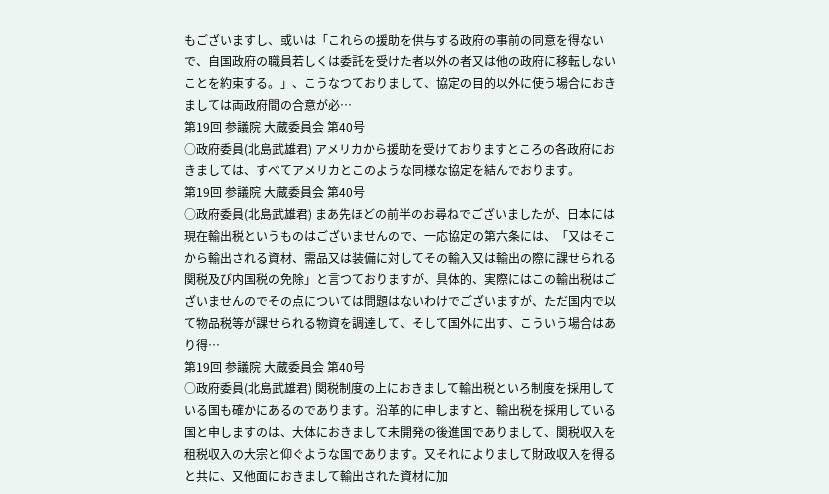もございますし、或いは「これらの援助を供与する政府の事前の同意を得ないで、自国政府の職員若しくは委託を受けた者以外の者又は他の政府に移転しないことを約束する。」、こうなつておりまして、協定の目的以外に使う場合におきましては両政府間の合意が必…
第19回 参議院 大蔵委員会 第40号
○政府委員(北島武雄君) アメリカから援助を受けておりますところの各政府におきましては、すべてアメリカとこのような同様な協定を結んでおります。
第19回 参議院 大蔵委員会 第40号
○政府委員(北島武雄君) まあ先ほどの前半のお尋ねでございましたが、日本には現在輸出税というものはございませんので、一応協定の第六条には、「又はそこから輸出される資材、需品又は装備に対してその輸入又は輸出の際に課せられる関税及び内国税の免除」と言つておりますが、具体的、実際にはこの輸出税はございませんのでその点については問題はないわけでございますが、ただ国内で以て物品税等が課せられる物資を調達して、そして国外に出す、こういう場合はあり得…
第19回 参議院 大蔵委員会 第40号
○政府委員(北島武雄君) 関税制度の上におきまして輸出税といろ制度を採用している国も確かにあるのであります。沿革的に申しますと、輸出税を採用している国と申しますのは、大体におきまして未開発の後進国でありまして、関税収入を租税収入の大宗と仰ぐような国であります。又それによりまして財政収入を得ると共に、又他面におきまして輸出された資材に加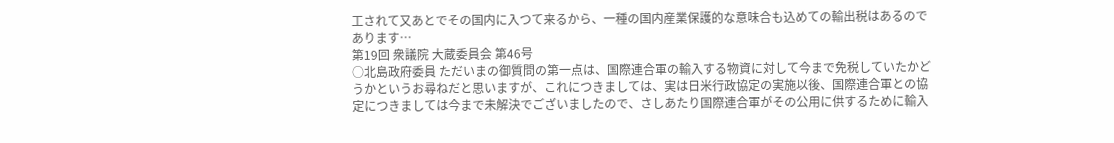工されて又あとでその国内に入つて来るから、一種の国内産業保護的な意味合も込めての輸出税はあるのであります…
第19回 衆議院 大蔵委員会 第46号
○北島政府委員 ただいまの御質問の第一点は、国際連合軍の輸入する物資に対して今まで免税していたかどうかというお尋ねだと思いますが、これにつきましては、実は日米行政協定の実施以後、国際連合軍との協定につきましては今まで未解決でございましたので、さしあたり国際連合軍がその公用に供するために輸入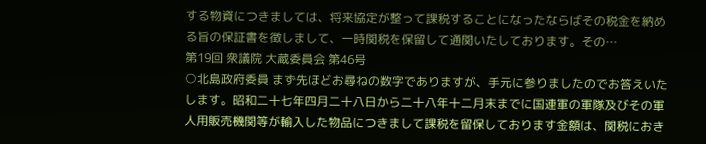する物資につきましては、将来協定が整って課税することになったならばその税金を納める旨の保証書を徴しまして、一時関税を保留して通関いたしております。その…
第19回 衆議院 大蔵委員会 第46号
○北島政府委員 まず先ほどお尋ねの数字でありますが、手元に参りましたのでお答えいたします。昭和二十七年四月二十八日から二十八年十二月末までに国連軍の軍隊及びその軍人用販売機関等が輸入した物品につきまして課税を留保しております金額は、関税におき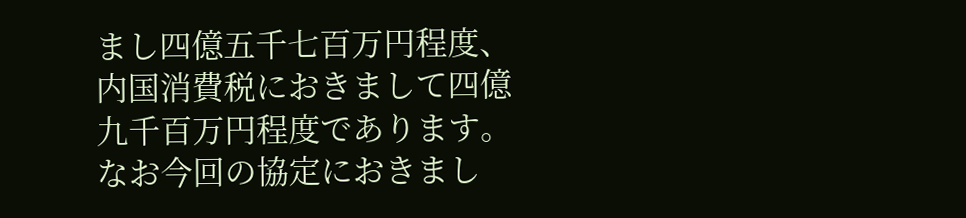まし四億五千七百万円程度、内国消費税におきまして四億九千百万円程度であります。なお今回の協定におきまし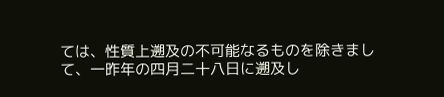ては、性質上遡及の不可能なるものを除きまして、一昨年の四月二十八日に遡及し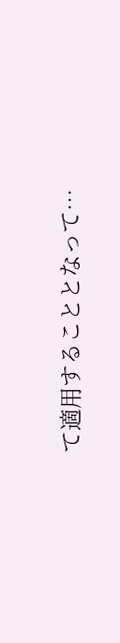て適用することとなって…